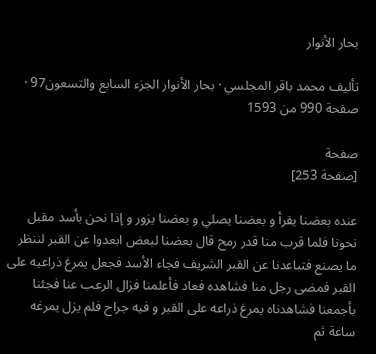بحار الأنوار

تأليف محمد باقر المجلسي · بحار الأنوار الجزء السابع والتسعون97 · صفحة 990 من 1593

صفحة
[صفحة 253]

عنده بعضنا يقرأ و بعضنا يصلي و بعضنا يزور و إذا نحن بأسد مقبل نحونا فلما قرب منا قدر رمح قال بعضنا لبعض ابعدوا عن القبر لننظر ما يصنع فتباعدنا عن القبر الشريف فجاء الأسد فجعل يمرغ ذراعيه على القبر فمضى رجل منا فشاهده فعاد فأعلمنا فزال الرعب عنا فجئنا بأجمعنا فشاهدناه يمرغ ذراعه على القبر و فيه جراح فلم يزل يمرغه ساعة ثم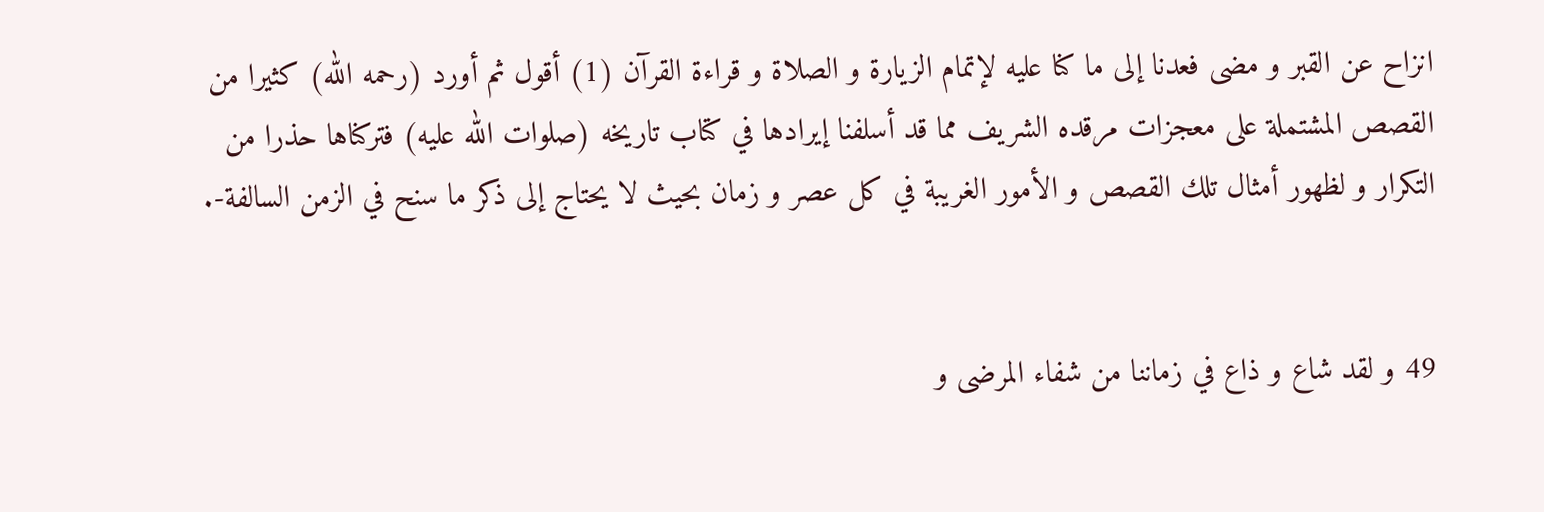انزاح عن القبر و مضى فعدنا إلى ما كنا عليه لإتمام الزيارة و الصلاة و قراءة القرآن (1) أقول ثم أورد (رحمه الله) كثيرا من القصص المشتملة على معجزات مرقده الشريف مما قد أسلفنا إيرادها في كتاب تاريخه (صلوات الله عليه) فتركناها حذرا من التكرار و لظهور أمثال تلك القصص و الأمور الغريبة في كل عصر و زمان بحيث لا يحتاج إلى ذكر ما سنح في الزمن السالفة-.


49 و لقد شاع و ذاع في زماننا من شفاء المرضى و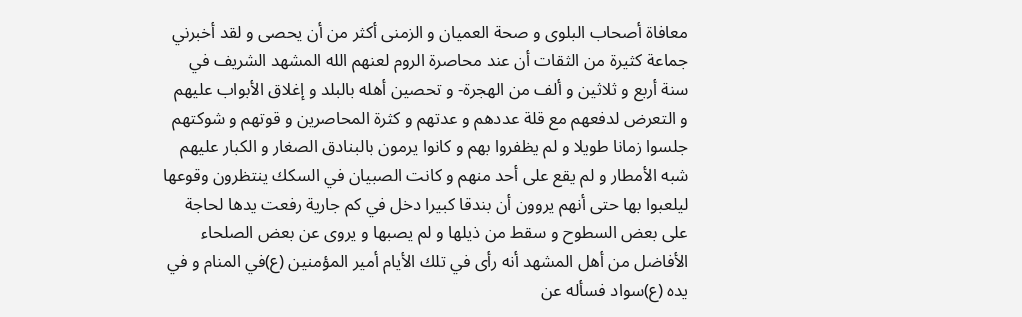معافاة أصحاب البلوى و صحة العميان و الزمنى أكثر من أن يحصى و لقد أخبرني جماعة كثيرة من الثقات أن عند محاصرة الروم لعنهم الله المشهد الشريف في سنة أربع و ثلاثين و ألف من الهجرة- و تحصين أهله بالبلد و إغلاق الأبواب عليهم و التعرض لدفعهم مع قلة عددهم و عدتهم و كثرة المحاصرين و قوتهم و شوكتهم جلسوا زمانا طويلا و لم يظفروا بهم و كانوا يرمون بالبنادق الصغار و الكبار عليهم شبه الأمطار و لم يقع على أحد منهم و كانت الصبيان في السكك ينتظرون وقوعها ليلعبوا بها حتى أنهم يروون أن بندقا كبيرا دخل في كم جارية رفعت يدها لحاجة على بعض السطوح و سقط من ذيلها و لم يصبها و يروى عن بعض الصلحاء الأفاضل من أهل المشهد أنه رأى في تلك الأيام أمير المؤمنين (ع)في المنام و في يده (ع)سواد فسأله عن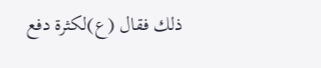ذلك فقال (ع)لكثرة دفع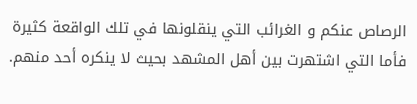الرصاص عنكم و الغرائب التي ينقلونها في تلك الواقعة كثيرة فأما التي اشتهرت بين أهل المشهد بحيث لا ينكره أحد منهم.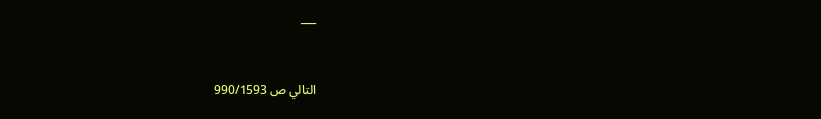___


التالي ص 990/1593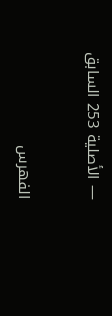— الأصلية 253 السابق

الفهرس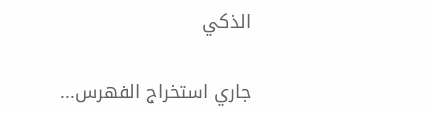الذكي

جاري استخراج الفهرس...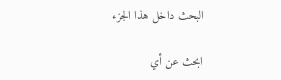البحث داخل هذا الجزء

ابحث عن أي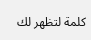كلمة لتظهر لك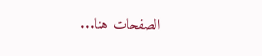الصفحات هنا...